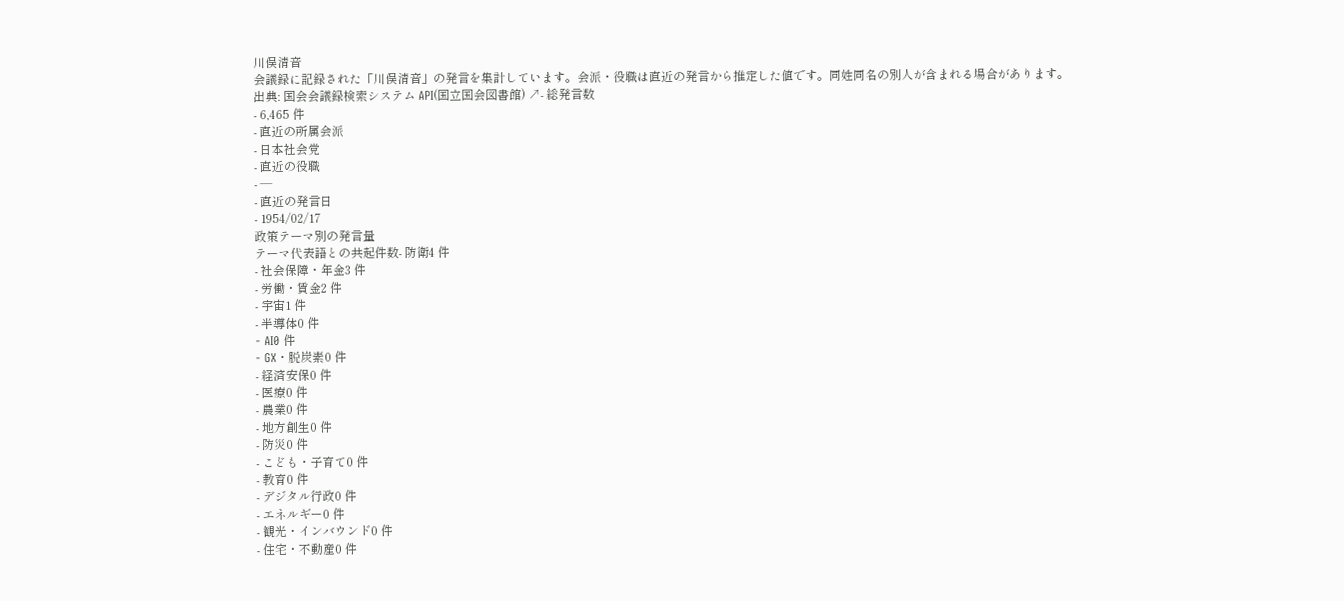川俣清音
会議録に記録された「川俣清音」の発言を集計しています。会派・役職は直近の発言から推定した値です。同姓同名の別人が含まれる場合があります。
出典: 国会会議録検索システム API(国立国会図書館) ↗- 総発言数
- 6,465 件
- 直近の所属会派
- 日本社会党
- 直近の役職
- —
- 直近の発言日
- 1954/02/17
政策テーマ別の発言量
テーマ代表語との共起件数- 防衛4 件
- 社会保障・年金3 件
- 労働・賃金2 件
- 宇宙1 件
- 半導体0 件
- AI0 件
- GX・脱炭素0 件
- 経済安保0 件
- 医療0 件
- 農業0 件
- 地方創生0 件
- 防災0 件
- こども・子育て0 件
- 教育0 件
- デジタル行政0 件
- エネルギー0 件
- 観光・インバウンド0 件
- 住宅・不動産0 件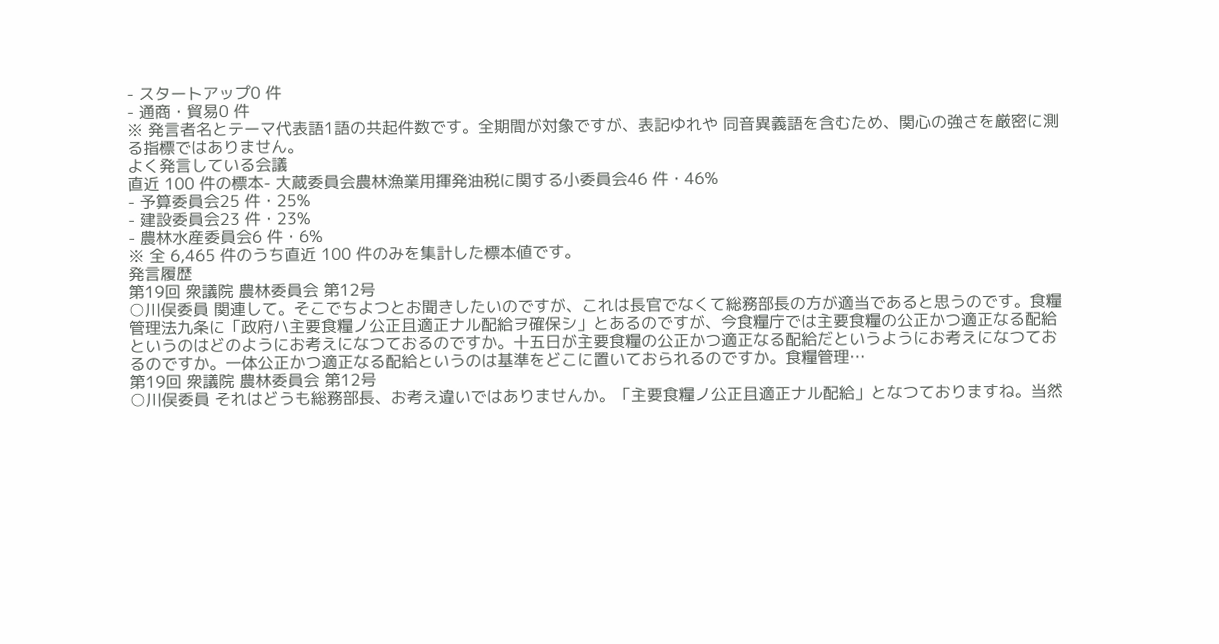- スタートアップ0 件
- 通商・貿易0 件
※ 発言者名とテーマ代表語1語の共起件数です。全期間が対象ですが、表記ゆれや 同音異義語を含むため、関心の強さを厳密に測る指標ではありません。
よく発言している会議
直近 100 件の標本- 大蔵委員会農林漁業用揮発油税に関する小委員会46 件・46%
- 予算委員会25 件・25%
- 建設委員会23 件・23%
- 農林水産委員会6 件・6%
※ 全 6,465 件のうち直近 100 件のみを集計した標本値です。
発言履歴
第19回 衆議院 農林委員会 第12号
○川俣委員 関連して。そこでちよつとお聞きしたいのですが、これは長官でなくて総務部長の方が適当であると思うのです。食糧管理法九条に「政府ハ主要食糧ノ公正且適正ナル配給ヲ確保シ」とあるのですが、今食糧庁では主要食糧の公正かつ適正なる配給というのはどのようにお考えになつておるのですか。十五日が主要食糧の公正かつ適正なる配給だというようにお考えになつておるのですか。一体公正かつ適正なる配給というのは基準をどこに置いておられるのですか。食糧管理…
第19回 衆議院 農林委員会 第12号
○川俣委員 それはどうも総務部長、お考え違いではありませんか。「主要食糧ノ公正且適正ナル配給」となつておりますね。当然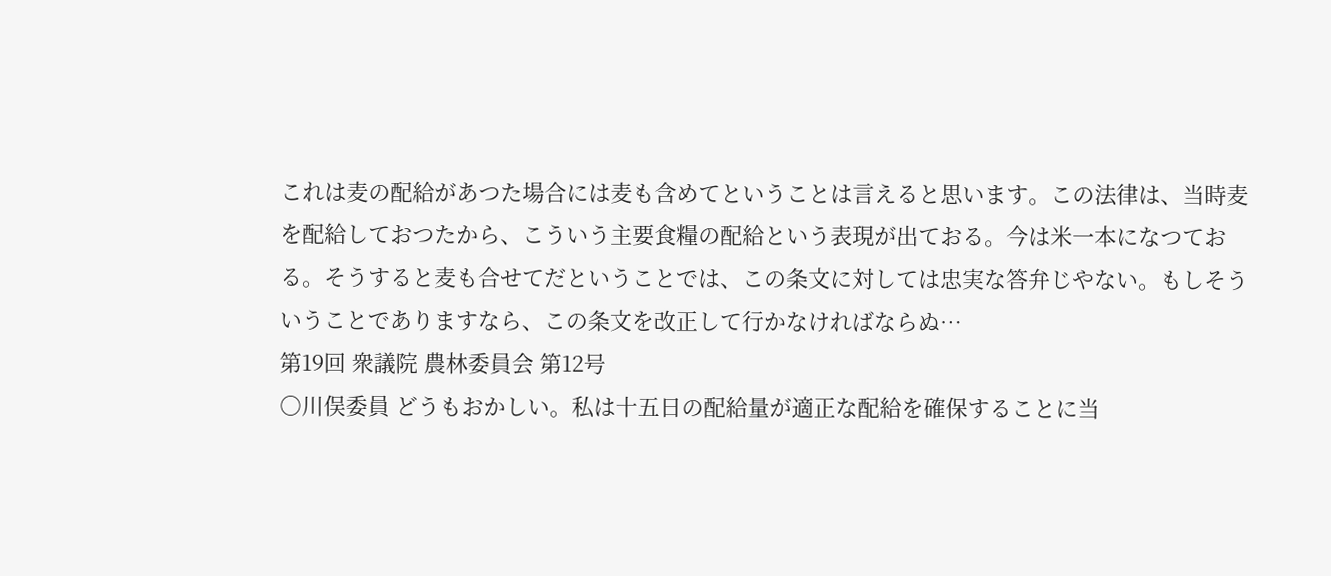これは麦の配給があつた場合には麦も含めてということは言えると思います。この法律は、当時麦を配給しておつたから、こういう主要食糧の配給という表現が出ておる。今は米一本になつておる。そうすると麦も合せてだということでは、この条文に対しては忠実な答弁じやない。もしそういうことでありますなら、この条文を改正して行かなければならぬ…
第19回 衆議院 農林委員会 第12号
○川俣委員 どうもおかしい。私は十五日の配給量が適正な配給を確保することに当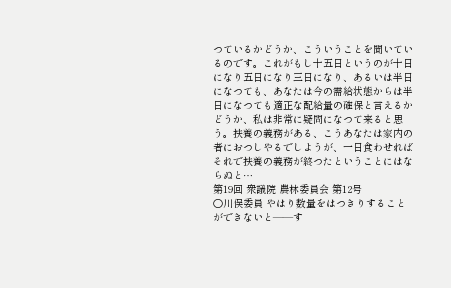つているかどうか、こういうことを聞いているのです。これがもし十五日というのが十日になり五日になり三日になり、あるいは半日になつても、あなたは今の需給状態からは半日になつても適正な配給量の確保と言えるかどうか、私は非常に疑問になつて来ると思う。扶養の義務がある、こうあなたは家内の者におつしやるでしようが、一日食わせればそれで扶養の義務が終つたということにはならぬと…
第19回 衆議院 農林委員会 第12号
○川俣委員 やはり数量をはつきりすることができないと——す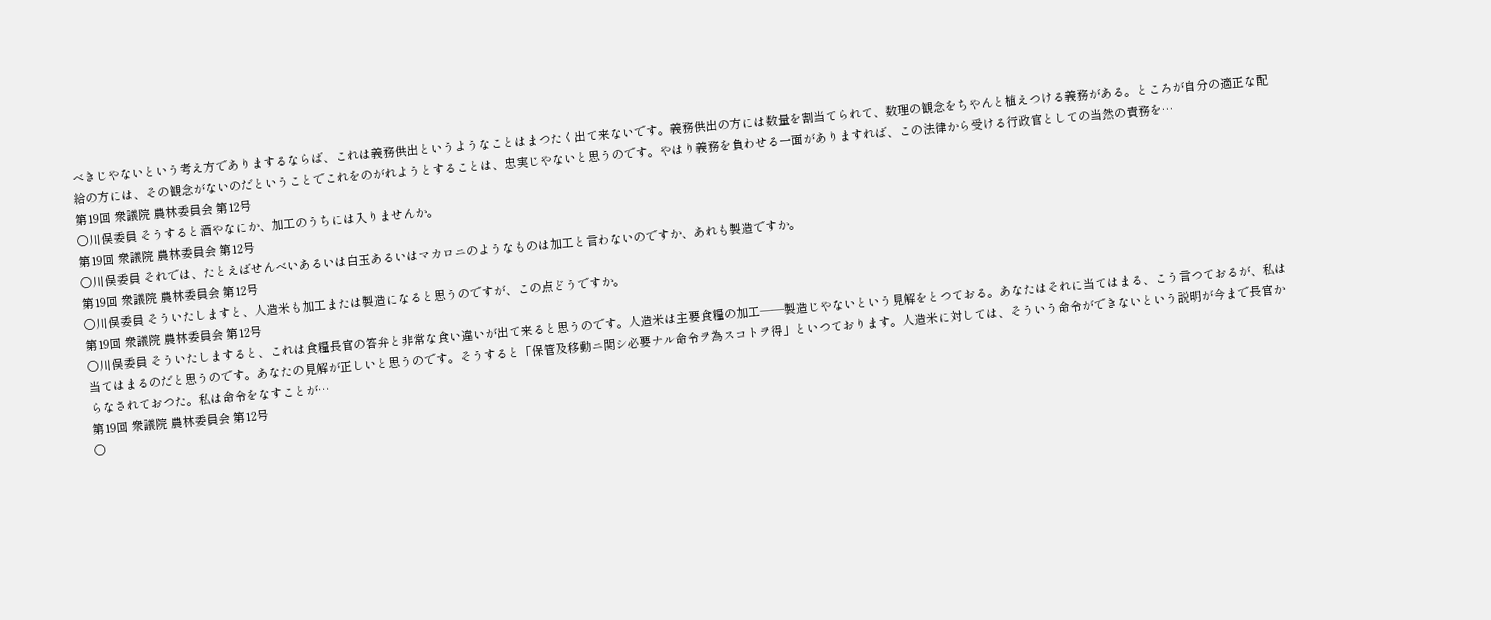べきじやないという考え方でありまするならば、これは義務供出というようなことはまつたく出て来ないです。義務供出の方には数量を割当てられて、数理の観念をちやんと植えつける義務がある。ところが自分の適正な配給の方には、その観念がないのだということでこれをのがれようとすることは、忠実じやないと思うのです。やはり義務を負わせる一面がありますれば、この法律から受ける行政官としての当然の責務を…
第19回 衆議院 農林委員会 第12号
○川俣委員 そうすると酒やなにか、加工のうちには入りませんか。
第19回 衆議院 農林委員会 第12号
○川俣委員 それでは、たとえばせんべいあるいは白玉あるいはマカロニのようなものは加工と言わないのですか、あれも製造ですか。
第19回 衆議院 農林委員会 第12号
○川俣委員 そういたしますと、人造米も加工または製造になると思うのですが、この点どうですか。
第19回 衆議院 農林委員会 第12号
○川俣委員 そういたしますると、これは食糧長官の答弁と非常な食い違いが出て来ると思うのです。人造米は主要食糧の加工——製造じやないという見解をとつておる。あなたはそれに当てはまる、こう言つておるが、私は当てはまるのだと思うのです。あなたの見解が正しいと思うのです。そうすると「保管及移動ニ関シ必要ナル命令ヲ為スコトヲ得」といつております。人造米に対しては、そういう命令ができないという説明が今まで長官からなされておつた。私は命令をなすことが…
第19回 衆議院 農林委員会 第12号
○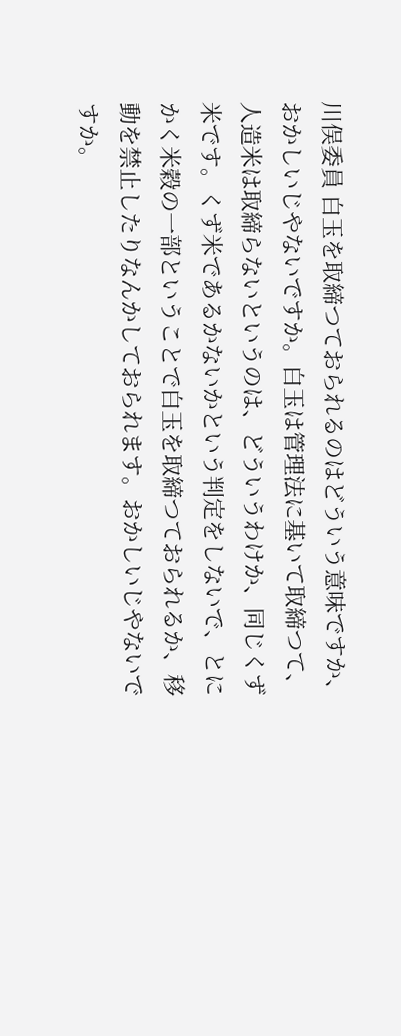川俣委員 白玉を取締つておられるのはどういう意味ですか、おかしいじやないですか。白玉は管理法に基いて取締つて、人造米は取締らないというのは、どういうわけか、同じくず米です。くず米であるかないかという判定をしないで、とにかく米穀の一部ということで白玉を取締つておられるか、移動を禁止したりなんかしておられます。おかしいじやないですか。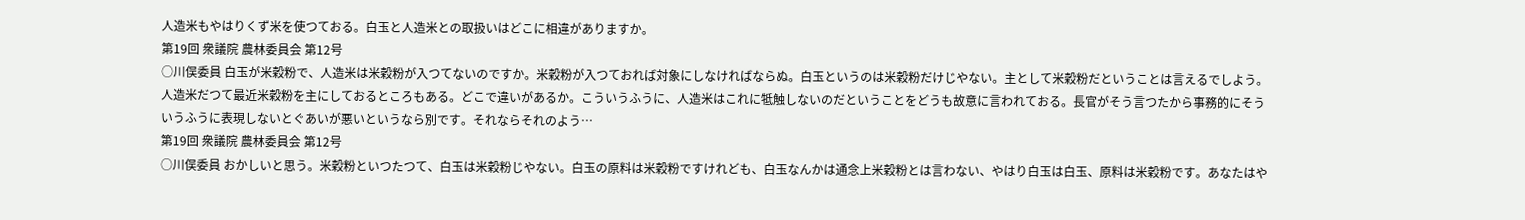人造米もやはりくず米を使つておる。白玉と人造米との取扱いはどこに相違がありますか。
第19回 衆議院 農林委員会 第12号
○川俣委員 白玉が米穀粉で、人造米は米穀粉が入つてないのですか。米穀粉が入つておれば対象にしなければならぬ。白玉というのは米穀粉だけじやない。主として米穀粉だということは言えるでしよう。人造米だつて最近米穀粉を主にしておるところもある。どこで違いがあるか。こういうふうに、人造米はこれに牴触しないのだということをどうも故意に言われておる。長官がそう言つたから事務的にそういうふうに表現しないとぐあいが悪いというなら別です。それならそれのよう…
第19回 衆議院 農林委員会 第12号
○川俣委員 おかしいと思う。米穀粉といつたつて、白玉は米穀粉じやない。白玉の原料は米穀粉ですけれども、白玉なんかは通念上米穀粉とは言わない、やはり白玉は白玉、原料は米穀粉です。あなたはや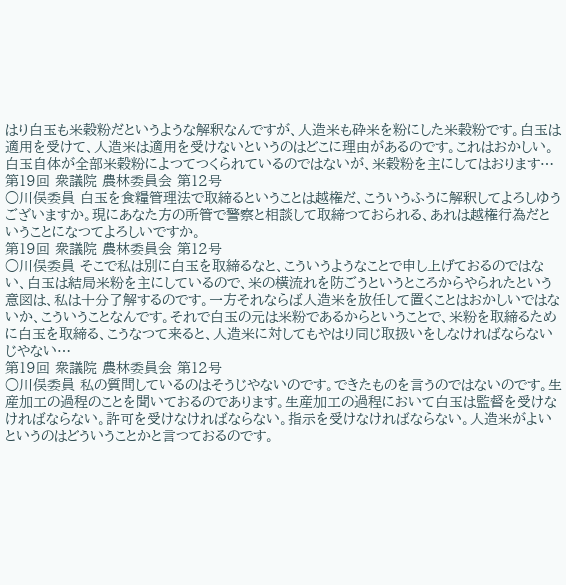はり白玉も米穀粉だというような解釈なんですが、人造米も砕米を粉にした米穀粉です。白玉は適用を受けて、人造米は適用を受けないというのはどこに理由があるのです。これはおかしい。白玉自体が全部米穀粉によつてつくられているのではないが、米穀粉を主にしてはおります…
第19回 衆議院 農林委員会 第12号
○川俣委員 白玉を食糧管理法で取締るということは越権だ、こういうふうに解釈してよろしゆうございますか。現にあなた方の所管で警察と相談して取締つておられる、あれは越権行為だということになつてよろしいですか。
第19回 衆議院 農林委員会 第12号
○川俣委員 そこで私は別に白玉を取締るなと、こういうようなことで申し上げておるのではない、白玉は結局米粉を主にしているので、米の横流れを防ごうというところからやられたという意図は、私は十分了解するのです。一方それならば人造米を放任して置くことはおかしいではないか、こういうことなんです。それで白玉の元は米粉であるからということで、米粉を取締るために白玉を取締る、こうなつて来ると、人造米に対してもやはり同じ取扱いをしなければならないじやない…
第19回 衆議院 農林委員会 第12号
○川俣委員 私の質問しているのはそうじやないのです。できたものを言うのではないのです。生産加工の過程のことを聞いておるのであります。生産加工の過程において白玉は監督を受けなければならない。許可を受けなければならない。指示を受けなければならない。人造米がよいというのはどういうことかと言つておるのです。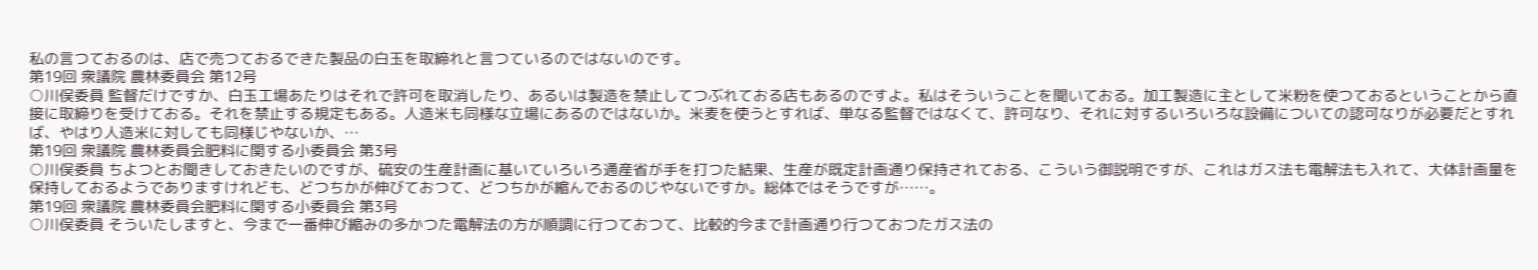私の言つておるのは、店で売つておるできた製品の白玉を取締れと言つているのではないのです。
第19回 衆議院 農林委員会 第12号
○川俣委員 監督だけですか、白玉工場あたりはそれで許可を取消したり、あるいは製造を禁止してつぶれておる店もあるのですよ。私はそういうことを聞いておる。加工製造に主として米粉を使つておるということから直接に取締りを受けておる。それを禁止する規定もある。人造米も同様な立場にあるのではないか。米麦を使うとすれば、単なる監督ではなくて、許可なり、それに対するいろいろな設備についての認可なりが必要だとすれば、やはり人造米に対しても同様じやないか、…
第19回 衆議院 農林委員会肥料に関する小委員会 第3号
○川俣委員 ちよつとお聞きしておきたいのですが、硫安の生産計画に基いていろいろ通産省が手を打つた結果、生産が既定計画通り保持されておる、こういう御説明ですが、これはガス法も電解法も入れて、大体計画量を保持しておるようでありますけれども、どつちかが伸びておつて、どつちかが縮んでおるのじやないですか。総体ではそうですが……。
第19回 衆議院 農林委員会肥料に関する小委員会 第3号
○川俣委員 そういたしますと、今まで一番伸び縮みの多かつた電解法の方が順調に行つておつて、比較的今まで計画通り行つておつたガス法の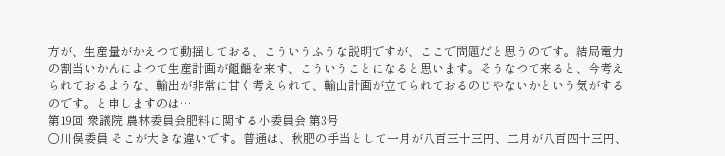方が、生産量がかえつて動揺しておる、こういうふうな説明ですが、ここで問題だと思うのです。結局電力の割当いかんによつて生産計画が齟齬を来す、こういうことになると思います。そうなつて来ると、今考えられておるような、輸出が非常に甘く考えられて、輸山計画が立てられておるのじやないかという気がするのです。と申しますのは…
第19回 衆議院 農林委員会肥料に関する小委員会 第3号
○川俣委員 そこが大きな違いです。普通は、秋肥の手当として一月が八百三十三円、二月が八百四十三円、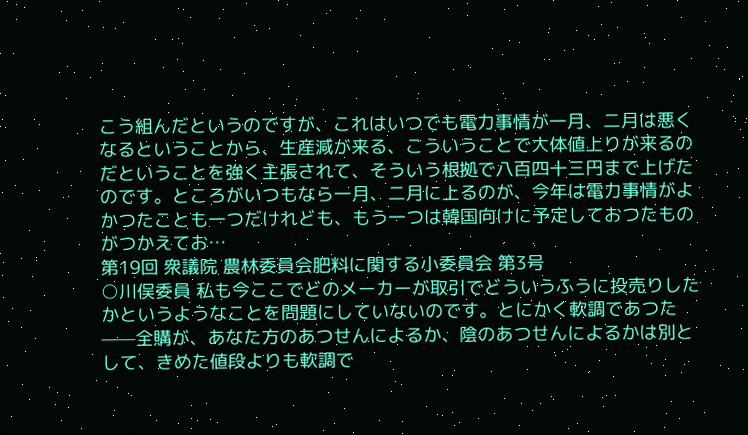こう組んだというのですが、これはいつでも電力事情が一月、二月は悪くなるということから、生産減が来る、こういうことで大体値上りが来るのだということを強く主張されて、そういう根拠で八百四十三円まで上げたのです。ところがいつもなら一月、二月に上るのが、今年は電力事情がよかつたことも一つだけれども、もう一つは韓国向けに予定しておつたものがつかえてお…
第19回 衆議院 農林委員会肥料に関する小委員会 第3号
○川俣委員 私も今ここでどのメーカーが取引でどういうふうに投売りしたかというようなことを問題にしていないのです。とにかく軟調であつた——全購が、あなた方のあつせんによるか、陰のあつせんによるかは別として、きめた値段よりも軟調で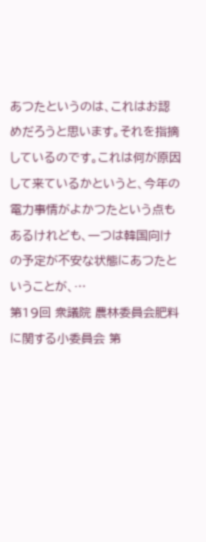あつたというのは、これはお認めだろうと思います。それを指摘しているのです。これは何が原因して来ているかというと、今年の電力事情がよかつたという点もあるけれども、一つは韓国向けの予定が不安な状態にあつたということが、…
第19回 衆議院 農林委員会肥料に関する小委員会 第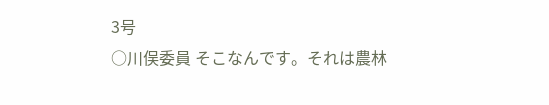3号
○川俣委員 そこなんです。それは農林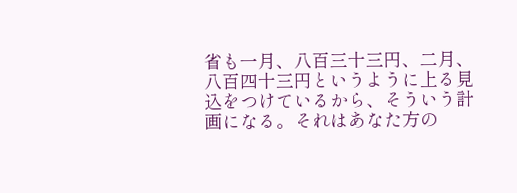省も一月、八百三十三円、二月、八百四十三円というように上る見込をつけているから、そういう計画になる。それはあなた方の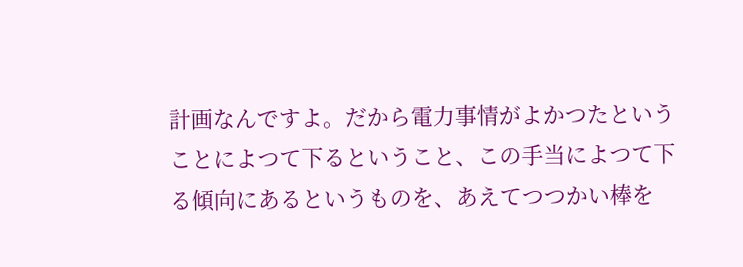計画なんですよ。だから電力事情がよかつたということによつて下るということ、この手当によつて下る傾向にあるというものを、あえてつつかい棒を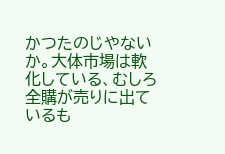かつたのじやないか。大体市場は軟化している、むしろ全購が売りに出ているも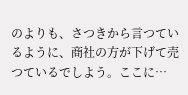のよりも、さつきから言つているように、商社の方が下げて売つているでしよう。ここに…